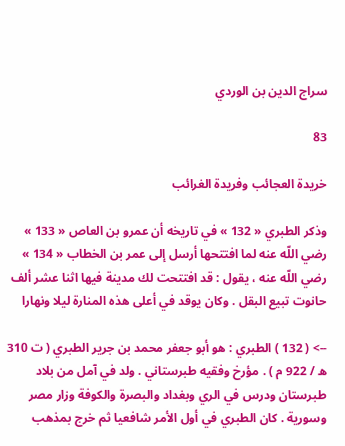سراج الدين بن الوردي

83

خريدة العجائب وفريدة الغرائب

وذكر الطبري « 132 » في تاريخه أن عمرو بن العاص « 133 » رضي اللّه عنه لما افتتحها أرسل إلى عمر بن الخطاب « 134 » رضي اللّه عنه ، يقول : قد افتتحت لك مدينة فيها اثنا عشر ألف حانوت تبيع البقل . وكان يوقد في أعلى هذه المنارة ليلا ونهارا

--> ( 132 ) الطبري : هو أبو جعفر محمد بن جرير الطبري ( ت 310 ه / 922 م ) . مؤرخ وفقيه طبرستاني . ولد في آمل من بلاد طبرستان ودرس في الري وبغداد والبصرة والكوفة وزار مصر وسورية . كان الطبري في أول الأمر شافعيا ثم خرج بمذهب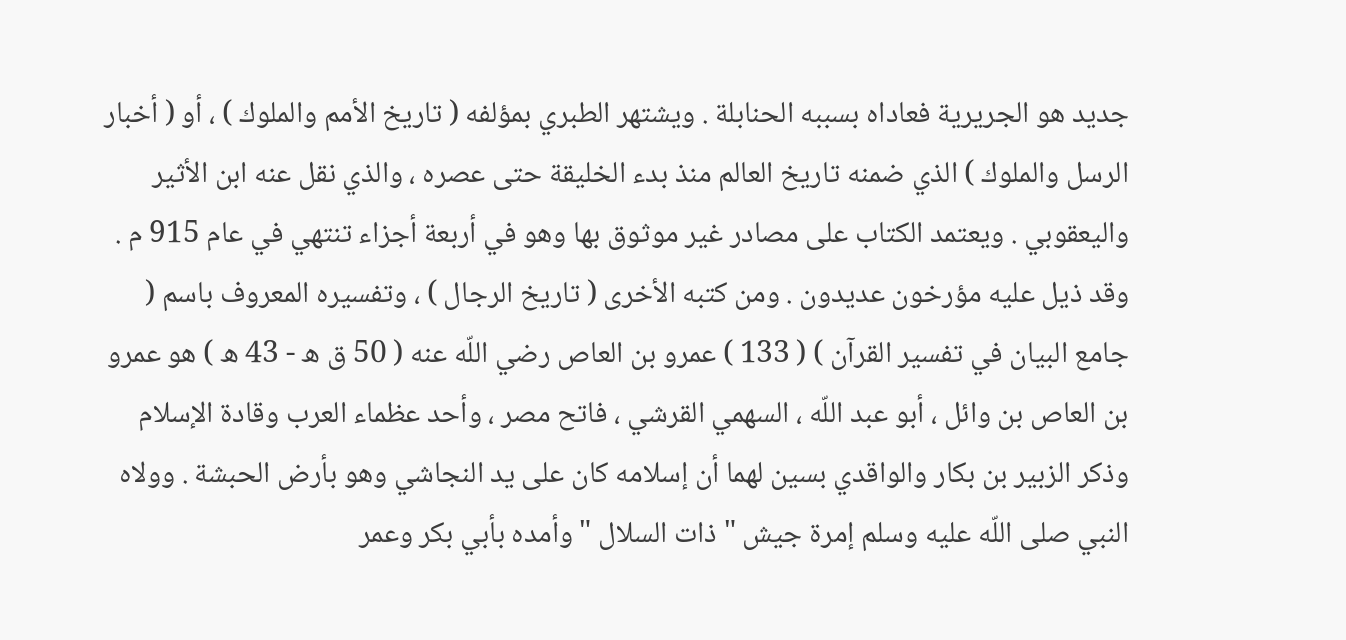جديد هو الجريرية فعاداه بسببه الحنابلة . ويشتهر الطبري بمؤلفه ( تاريخ الأمم والملوك ) ، أو ( أخبار الرسل والملوك ) الذي ضمنه تاريخ العالم منذ بدء الخليقة حتى عصره ، والذي نقل عنه ابن الأثير واليعقوبي . ويعتمد الكتاب على مصادر غير موثوق بها وهو في أربعة أجزاء تنتهي في عام 915 م . وقد ذيل عليه مؤرخون عديدون . ومن كتبه الأخرى ( تاريخ الرجال ) ، وتفسيره المعروف باسم ( جامع البيان في تفسير القرآن ) ( 133 ) عمرو بن العاص رضي اللّه عنه ( 50 ق ه - 43 ه ) هو عمرو بن العاص بن وائل ، أبو عبد اللّه ، السهمي القرشي ، فاتح مصر ، وأحد عظماء العرب وقادة الإسلام وذكر الزبير بن بكار والواقدي بسين لهما أن إسلامه كان على يد النجاشي وهو بأرض الحبشة . وولاه النبي صلى اللّه عليه وسلم إمرة جيش " ذات السلال " وأمده بأبي بكر وعمر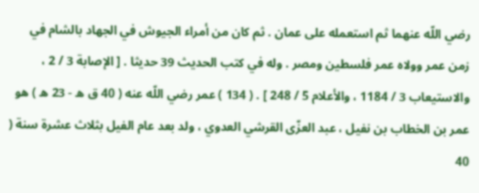رضي اللّه عنهما ثم استعمله على عمان . ثم كان من أمراء الجيوش في الجهاد بالشام في زمن عمر وولاه عمر فلسطين ومصر . وله في كتب الحديث 39 حديثا . [ الإصابة 3 / 2 ، والاستيعاب 3 / 1184 ، والأعلام 5 / 248 ] . ( 134 ) عمر رضي اللّه عنه ( 40 ق ه - 23 ه ) هو عمر بن الخطاب بن نفيل ، عبد العزّى القرشي العدوي ، ولد بعد عام الفيل بثلاث عشرة سنة ( 40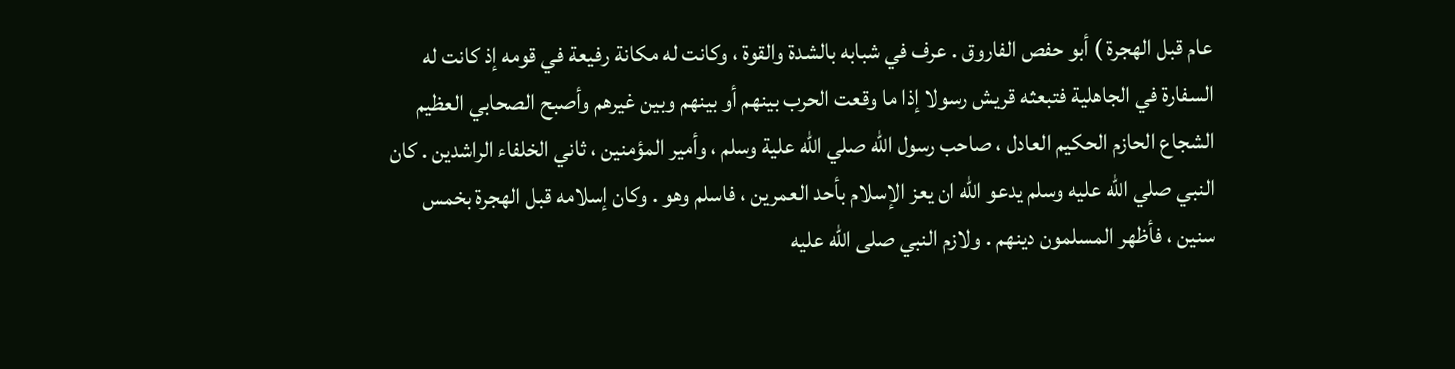عام قبل الهجرة ) أبو حفص الفاروق . عرف في شبابه بالشدة والقوة ، وكانت له مكانة رفيعة في قومه إذ كانت له السفارة في الجاهلية فتبعثه قريش رسولا إذا ما وقعت الحرب بينهم أو بينهم وبين غيرهم وأصبح الصحابي العظيم الشجاع الحازم الحكيم العادل ، صاحب رسول اللّه صلي اللّه علية وسلم ، وأمير المؤمنين ، ثاني الخلفاء الراشدين . كان النبي صلي اللّه عليه وسلم يدعو اللّه ان يعز الإسلام بأحد العمرين ، فاسلم وهو . وكان إسلامه قبل الهجرة بخمس سنين ، فأظهر المسلمون دينهم . ولازم النبي صلى اللّه عليه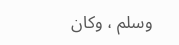وسلم ، وكان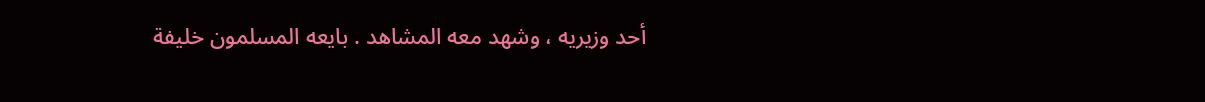أحد وزيريه ، وشهد معه المشاهد . بايعه المسلمون خليفة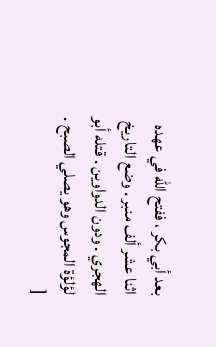بعد أبي بكر ، ففتح اللّه في عهده اثنا عشر ألف منبر . وضع التاريخ الهجري . ودون الدواوين . قتله أبو لؤلؤة المجوس وهو يصلي الصبح . [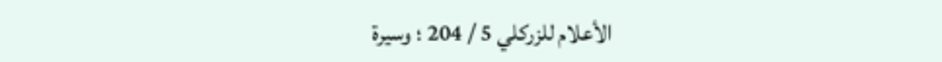الأعلام للزركلي 5 / 204 ؛ وسيرة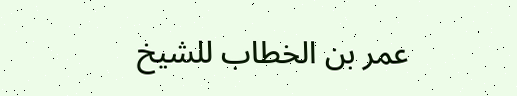عمر بن الخطاب للشيخ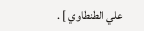علي الطنطاوي ] .